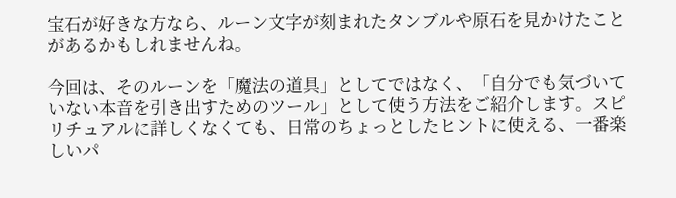宝石が好きな方なら、ルーン文字が刻まれたタンブルや原石を見かけたことがあるかもしれませんね。

今回は、そのルーンを「魔法の道具」としてではなく、「自分でも気づいていない本音を引き出すためのツール」として使う方法をご紹介します。スピリチュアルに詳しくなくても、日常のちょっとしたヒントに使える、一番楽しいパ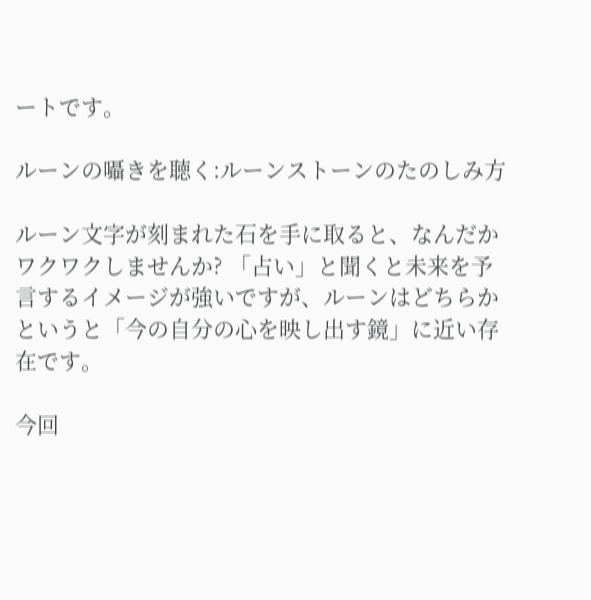ートです。

ルーンの囁きを聴く:ルーンストーンのたのしみ方

ルーン文字が刻まれた石を手に取ると、なんだかワクワクしませんか? 「占い」と聞くと未来を予言するイメージが強いですが、ルーンはどちらかというと「今の自分の心を映し出す鏡」に近い存在です。

今回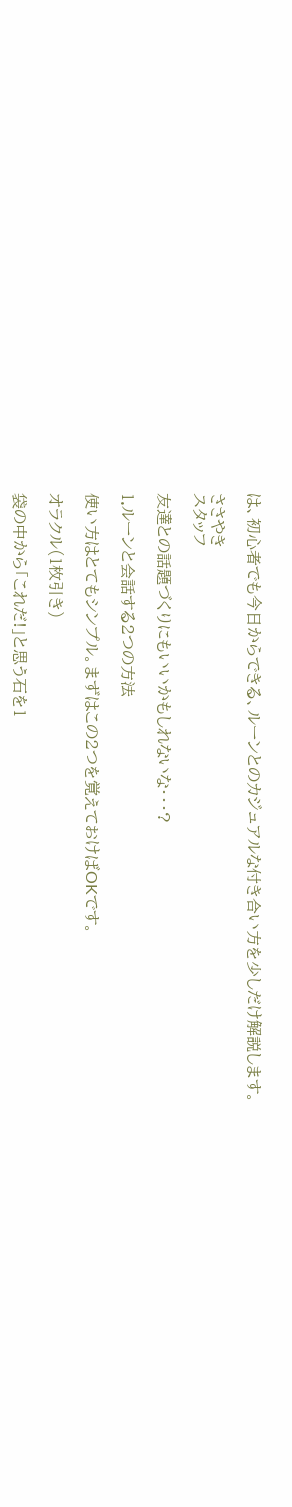は、初心者でも今日からできる、ルーンとのカジュアルな付き合い方を少しだけ解説します。

ささやき
スタッフ

友達との話題づくりにもいいかもしれないな・・・?

1.ルーンと会話する2つの方法

使い方はとてもシンプル。まずはこの2つを覚えておけばOKです。

オラクル(1枚引き)

袋の中から「これだ!」と思う石を1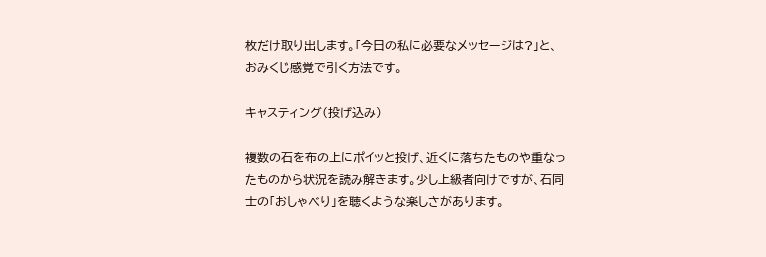枚だけ取り出します。「今日の私に必要なメッセージは?」と、おみくじ感覚で引く方法です。

キャスティング(投げ込み)

複数の石を布の上にポイッと投げ、近くに落ちたものや重なったものから状況を読み解きます。少し上級者向けですが、石同士の「おしゃべり」を聴くような楽しさがあります。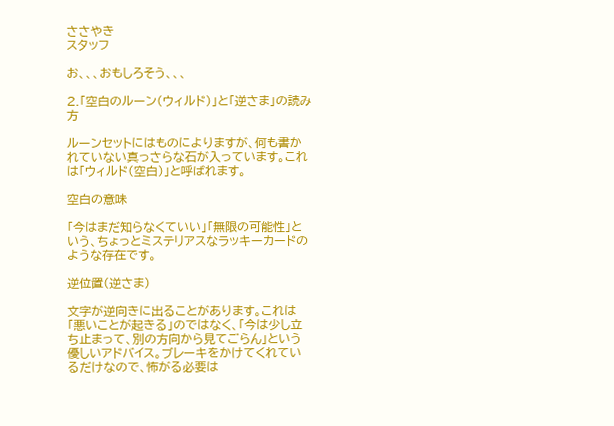ささやき
スタッフ

お、、、おもしろそう、、、

2.「空白のルーン(ウィルド)」と「逆さま」の読み方

ルーンセットにはものによりますが、何も書かれていない真っさらな石が入っています。これは「ウィルド(空白)」と呼ばれます。

空白の意味

「今はまだ知らなくていい」「無限の可能性」という、ちょっとミステリアスなラッキーカードのような存在です。

逆位置(逆さま)

文字が逆向きに出ることがあります。これは「悪いことが起きる」のではなく、「今は少し立ち止まって、別の方向から見てごらん」という優しいアドバイス。ブレーキをかけてくれているだけなので、怖がる必要は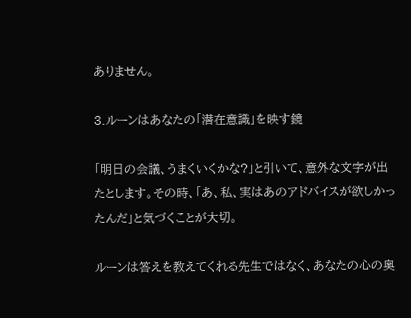ありません。

3.ルーンはあなたの「潜在意識」を映す鏡

「明日の会議、うまくいくかな?」と引いて、意外な文字が出たとします。その時、「あ、私、実はあのアドバイスが欲しかったんだ」と気づくことが大切。

ルーンは答えを教えてくれる先生ではなく、あなたの心の奥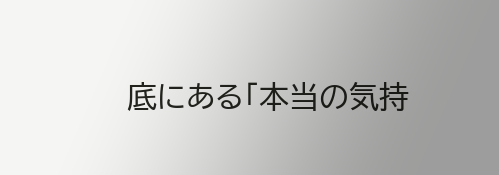底にある「本当の気持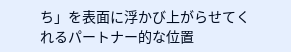ち」を表面に浮かび上がらせてくれるパートナー的な位置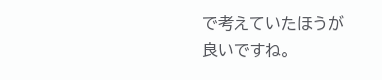で考えていたほうが良いですね。